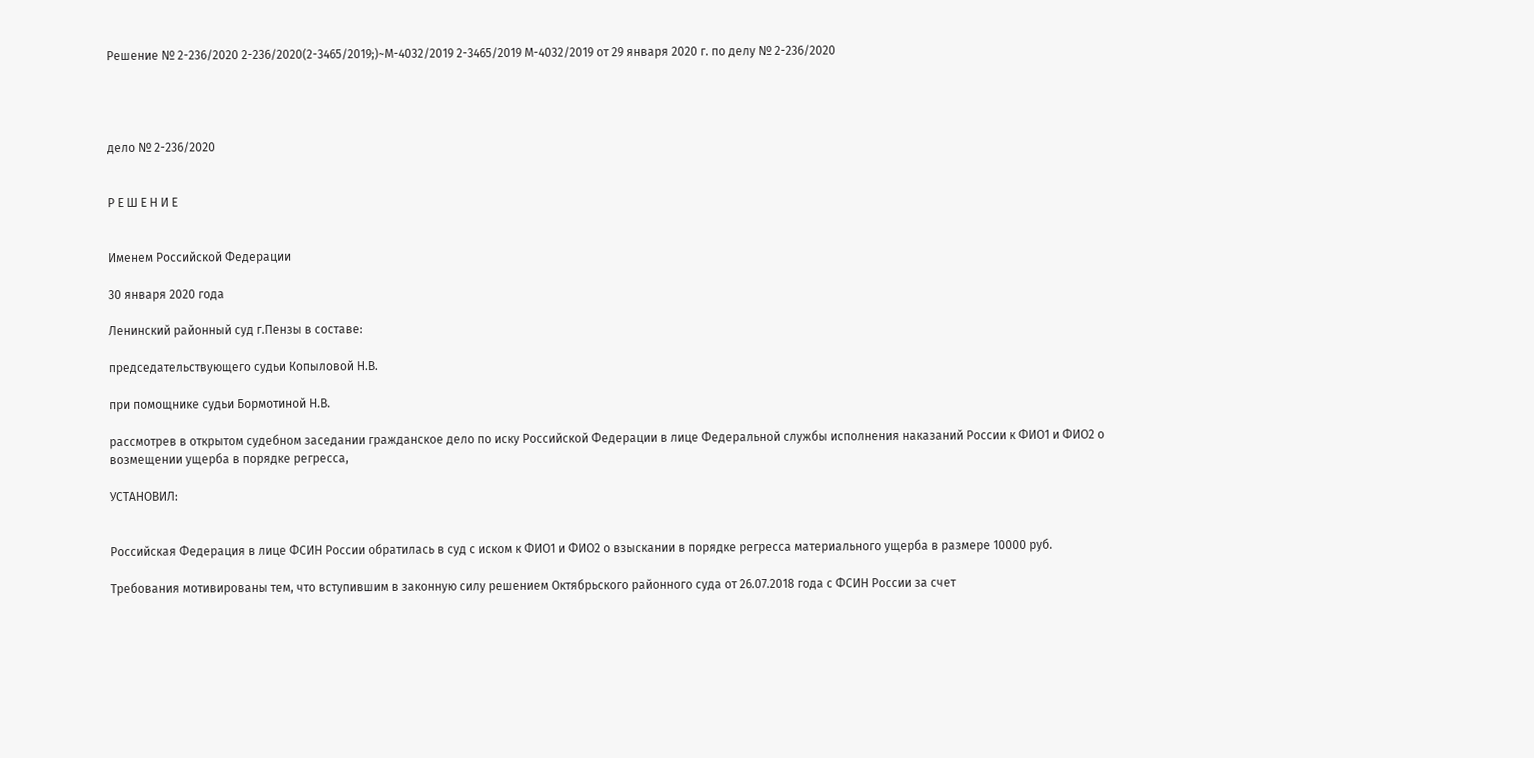Решение № 2-236/2020 2-236/2020(2-3465/2019;)~М-4032/2019 2-3465/2019 М-4032/2019 от 29 января 2020 г. по делу № 2-236/2020




дело № 2-236/2020


Р Е Ш Е Н И Е


Именем Российской Федерации

30 января 2020 года

Ленинский районный суд г.Пензы в составе:

председательствующего судьи Копыловой Н.В.

при помощнике судьи Бормотиной Н.В.

рассмотрев в открытом судебном заседании гражданское дело по иску Российской Федерации в лице Федеральной службы исполнения наказаний России к ФИО1 и ФИО2 о возмещении ущерба в порядке регресса,

УСТАНОВИЛ:


Российская Федерация в лице ФСИН России обратилась в суд с иском к ФИО1 и ФИО2 о взыскании в порядке регресса материального ущерба в размере 10000 руб.

Требования мотивированы тем, что вступившим в законную силу решением Октябрьского районного суда от 26.07.2018 года с ФСИН России за счет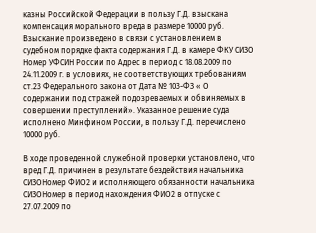казны Российской Федерации в пользу Г.Д. взыскана компенсация морального вреда в размере 10000 руб. Взыскание произведено в связи с установлением в судебном порядке факта содержания Г.Д. в камере ФКУ СИЗО Номер УФСИН России по Адрес в период с 18.08.2009 по 24.11.2009 г. в условиях, не соответствующих требованиям ст.23 Федерального закона от Дата № 103-ФЗ « О содержании под стражей подозреваемых и обвиняемых в совершении преступлений». Указанное решение суда исполнено Минфином России, в пользу Г.Д. перечислено 10000 руб.

В ходе проведенной служебной проверки установлено, что вред Г.Д. причинен в результате бездействия начальника СИЗОНомер ФИО2 и исполняющего обязанности начальника СИЗОНомер в период нахождения ФИО2 в отпуске с 27.07.2009 по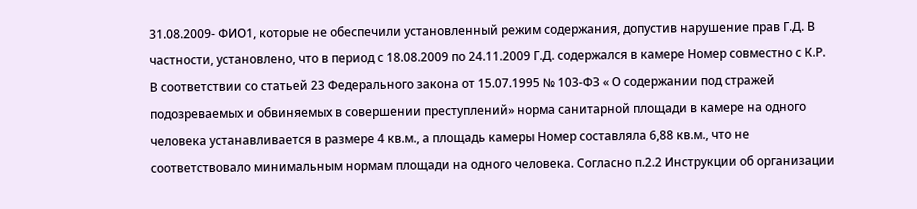31.08.2009- ФИО1, которые не обеспечили установленный режим содержания, допустив нарушение прав Г.Д. В частности, установлено, что в период с 18.08.2009 по 24.11.2009 Г.Д. содержался в камере Номер совместно с К.Р. В соответствии со статьей 23 Федерального закона от 15.07.1995 № 103-ФЗ « О содержании под стражей подозреваемых и обвиняемых в совершении преступлений» норма санитарной площади в камере на одного человека устанавливается в размере 4 кв.м., а площадь камеры Номер составляла 6,88 кв.м., что не соответствовало минимальным нормам площади на одного человека. Согласно п.2.2 Инструкции об организации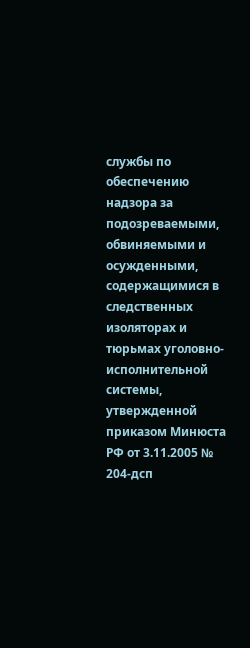службы по обеспечению надзора за подозреваемыми, обвиняемыми и осужденными, содержащимися в следственных изоляторах и тюрьмах уголовно-исполнительной системы, утвержденной приказом Минюста РФ от 3.11.2005 № 204-дсп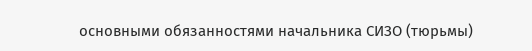основными обязанностями начальника СИЗО (тюрьмы)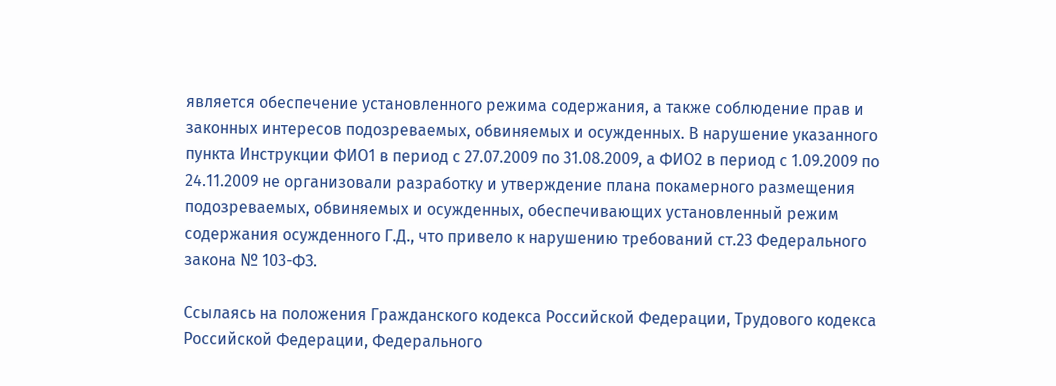является обеспечение установленного режима содержания, а также соблюдение прав и законных интересов подозреваемых, обвиняемых и осужденных. В нарушение указанного пункта Инструкции ФИО1 в период с 27.07.2009 по 31.08.2009, а ФИО2 в период с 1.09.2009 по 24.11.2009 не организовали разработку и утверждение плана покамерного размещения подозреваемых, обвиняемых и осужденных, обеспечивающих установленный режим содержания осужденного Г.Д., что привело к нарушению требований ст.23 Федерального закона № 103-ФЗ.

Ссылаясь на положения Гражданского кодекса Российской Федерации, Трудового кодекса Российской Федерации, Федерального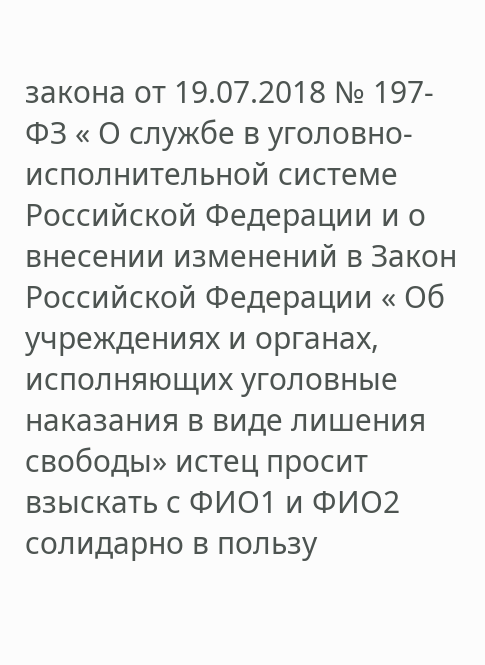закона от 19.07.2018 № 197-ФЗ « О службе в уголовно-исполнительной системе Российской Федерации и о внесении изменений в Закон Российской Федерации « Об учреждениях и органах, исполняющих уголовные наказания в виде лишения свободы» истец просит взыскать с ФИО1 и ФИО2 солидарно в пользу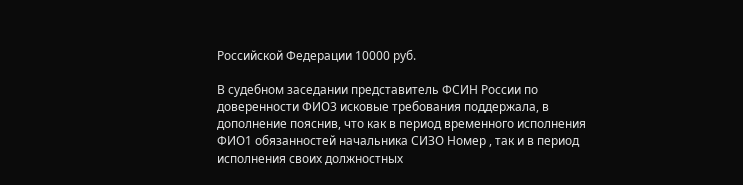Российской Федерации 10000 руб.

В судебном заседании представитель ФСИН России по доверенности ФИО3 исковые требования поддержала, в дополнение пояснив, что как в период временного исполнения ФИО1 обязанностей начальника СИЗО Номер , так и в период исполнения своих должностных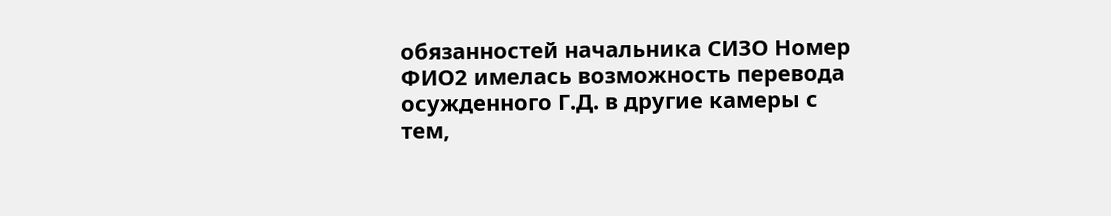обязанностей начальника СИЗО Номер ФИО2 имелась возможность перевода осужденного Г.Д. в другие камеры с тем,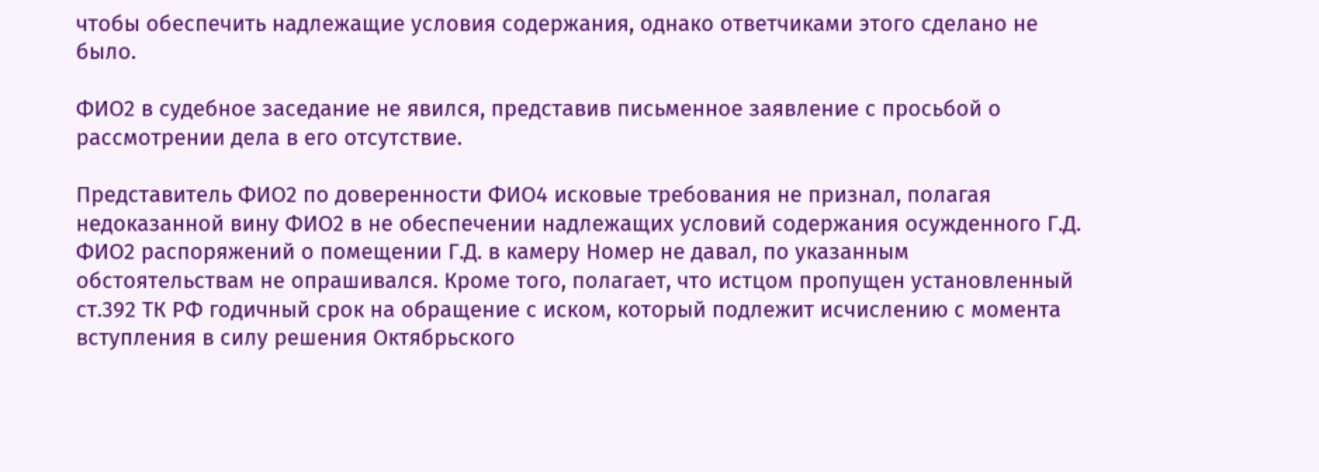чтобы обеспечить надлежащие условия содержания, однако ответчиками этого сделано не было.

ФИО2 в судебное заседание не явился, представив письменное заявление с просьбой о рассмотрении дела в его отсутствие.

Представитель ФИО2 по доверенности ФИО4 исковые требования не признал, полагая недоказанной вину ФИО2 в не обеспечении надлежащих условий содержания осужденного Г.Д. ФИО2 распоряжений о помещении Г.Д. в камеру Номер не давал, по указанным обстоятельствам не опрашивался. Кроме того, полагает, что истцом пропущен установленный ст.392 ТК РФ годичный срок на обращение с иском, который подлежит исчислению с момента вступления в силу решения Октябрьского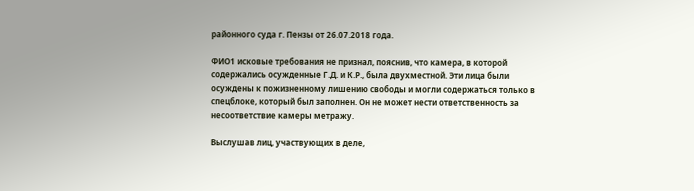районного суда г. Пензы от 26.07.2018 года.

ФИО1 исковые требования не признал, пояснив, что камера, в которой содержались осужденные Г.Д. и К.Р., была двухместной. Эти лица были осуждены к пожизненному лишению свободы и могли содержаться только в спецблоке, который был заполнен. Он не может нести ответственность за несоответствие камеры метражу.

Выслушав лиц, участвующих в деле,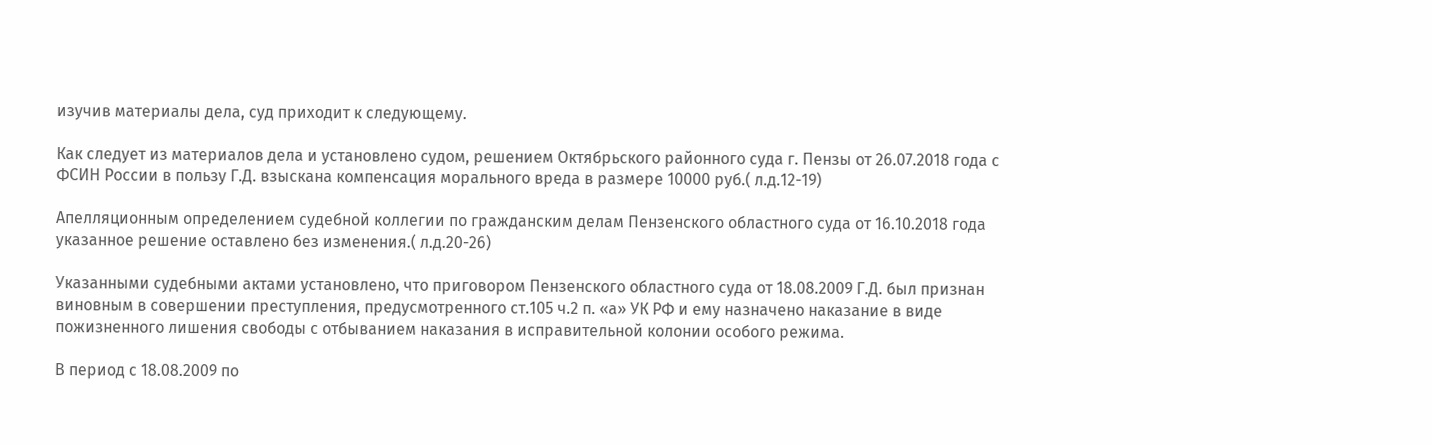изучив материалы дела, суд приходит к следующему.

Как следует из материалов дела и установлено судом, решением Октябрьского районного суда г. Пензы от 26.07.2018 года с ФСИН России в пользу Г.Д. взыскана компенсация морального вреда в размере 10000 руб.( л.д.12-19)

Апелляционным определением судебной коллегии по гражданским делам Пензенского областного суда от 16.10.2018 года указанное решение оставлено без изменения.( л.д.20-26)

Указанными судебными актами установлено, что приговором Пензенского областного суда от 18.08.2009 Г.Д. был признан виновным в совершении преступления, предусмотренного ст.105 ч.2 п. «а» УК РФ и ему назначено наказание в виде пожизненного лишения свободы с отбыванием наказания в исправительной колонии особого режима.

В период с 18.08.2009 по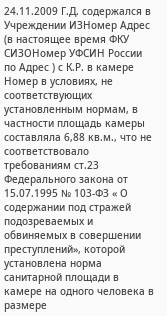24.11.2009 Г.Д. содержался в Учреждении ИЗНомер Адрес (в настоящее время ФКУ СИЗОНомер УФСИН России по Адрес ) с К.Р. в камере Номер в условиях, не соответствующих установленным нормам, в частности площадь камеры составляла 6,88 кв.м., что не соответствовало требованиям ст.23 Федерального закона от 15.07.1995 № 103-ФЗ « О содержании под стражей подозреваемых и обвиняемых в совершении преступлений», которой установлена норма санитарной площади в камере на одного человека в размере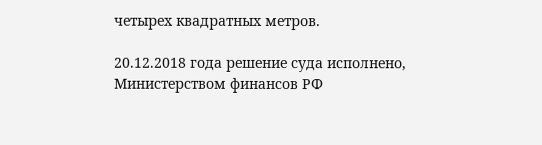четырех квадратных метров.

20.12.2018 года решение суда исполнено, Министерством финансов РФ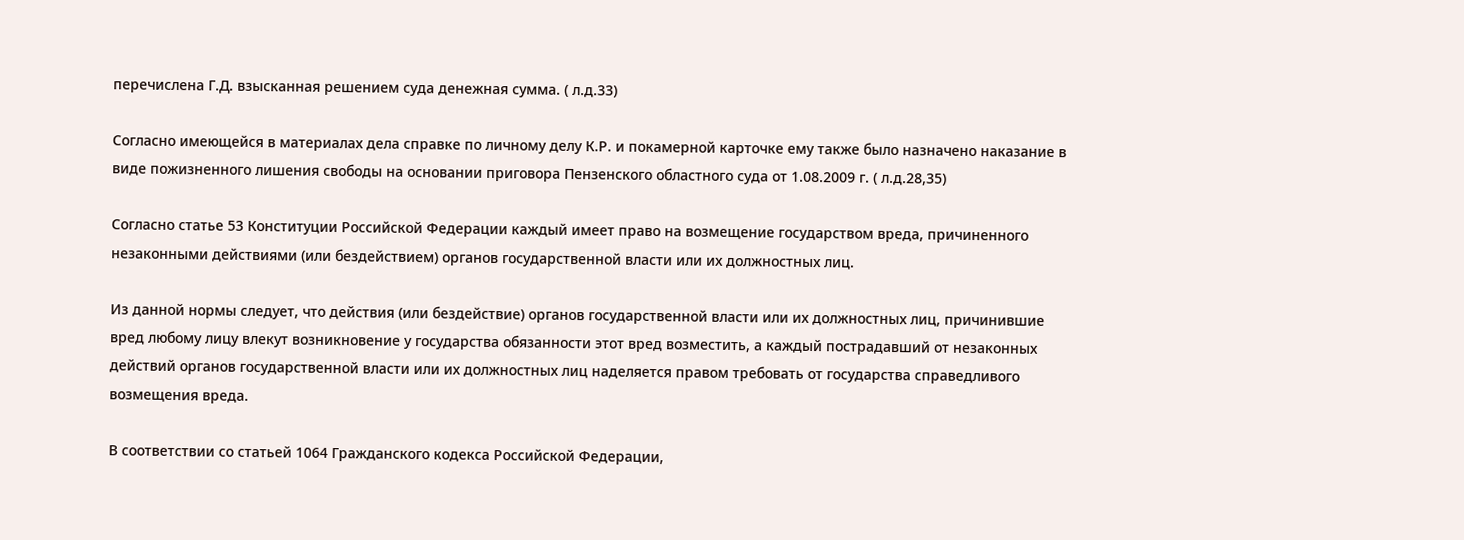перечислена Г.Д. взысканная решением суда денежная сумма. ( л.д.33)

Согласно имеющейся в материалах дела справке по личному делу К.Р. и покамерной карточке ему также было назначено наказание в виде пожизненного лишения свободы на основании приговора Пензенского областного суда от 1.08.2009 г. ( л.д.28,35)

Согласно статье 53 Конституции Российской Федерации каждый имеет право на возмещение государством вреда, причиненного незаконными действиями (или бездействием) органов государственной власти или их должностных лиц.

Из данной нормы следует, что действия (или бездействие) органов государственной власти или их должностных лиц, причинившие вред любому лицу влекут возникновение у государства обязанности этот вред возместить, а каждый пострадавший от незаконных действий органов государственной власти или их должностных лиц наделяется правом требовать от государства справедливого возмещения вреда.

В соответствии со статьей 1064 Гражданского кодекса Российской Федерации,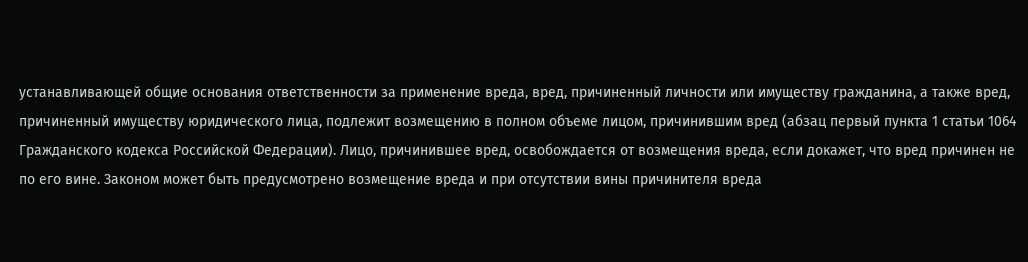устанавливающей общие основания ответственности за применение вреда, вред, причиненный личности или имуществу гражданина, а также вред, причиненный имуществу юридического лица, подлежит возмещению в полном объеме лицом, причинившим вред (абзац первый пункта 1 статьи 1064 Гражданского кодекса Российской Федерации). Лицо, причинившее вред, освобождается от возмещения вреда, если докажет, что вред причинен не по его вине. Законом может быть предусмотрено возмещение вреда и при отсутствии вины причинителя вреда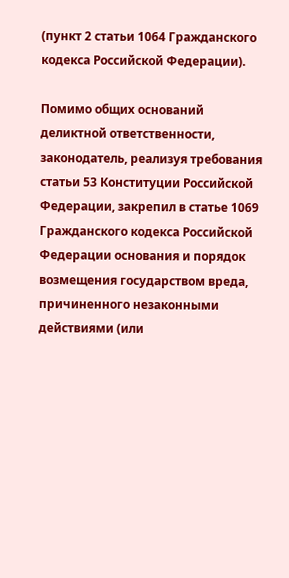(пункт 2 статьи 1064 Гражданского кодекса Российской Федерации).

Помимо общих оснований деликтной ответственности, законодатель, реализуя требования статьи 53 Конституции Российской Федерации, закрепил в статье 1069 Гражданского кодекса Российской Федерации основания и порядок возмещения государством вреда, причиненного незаконными действиями (или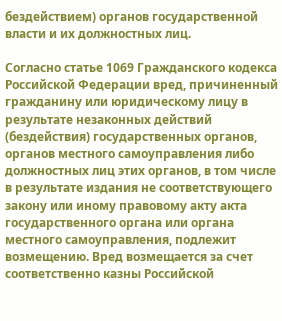бездействием) органов государственной власти и их должностных лиц.

Согласно статье 1069 Гражданского кодекса Российской Федерации вред, причиненный гражданину или юридическому лицу в результате незаконных действий (бездействия) государственных органов, органов местного самоуправления либо должностных лиц этих органов, в том числе в результате издания не соответствующего закону или иному правовому акту акта государственного органа или органа местного самоуправления, подлежит возмещению. Вред возмещается за счет соответственно казны Российской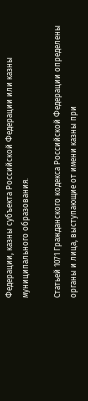Федерации, казны субъекта Российской Федерации или казны муниципального образования.

Статьей 1071 Гражданского кодекса Российской Федерации определены органы и лица, выступающие от имени казны при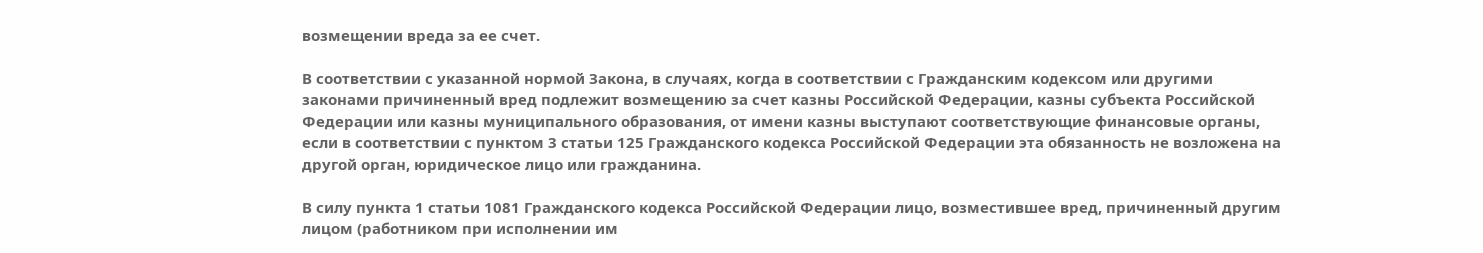возмещении вреда за ее счет.

В соответствии с указанной нормой Закона, в случаях, когда в соответствии с Гражданским кодексом или другими законами причиненный вред подлежит возмещению за счет казны Российской Федерации, казны субъекта Российской Федерации или казны муниципального образования, от имени казны выступают соответствующие финансовые органы, если в соответствии с пунктом 3 статьи 125 Гражданского кодекса Российской Федерации эта обязанность не возложена на другой орган, юридическое лицо или гражданина.

В силу пункта 1 статьи 1081 Гражданского кодекса Российской Федерации лицо, возместившее вред, причиненный другим лицом (работником при исполнении им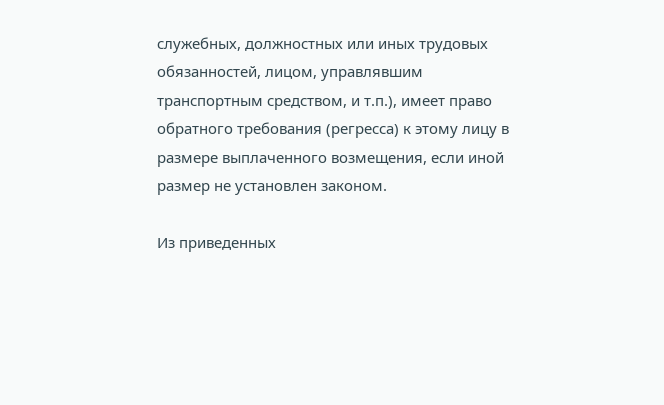служебных, должностных или иных трудовых обязанностей, лицом, управлявшим транспортным средством, и т.п.), имеет право обратного требования (регресса) к этому лицу в размере выплаченного возмещения, если иной размер не установлен законом.

Из приведенных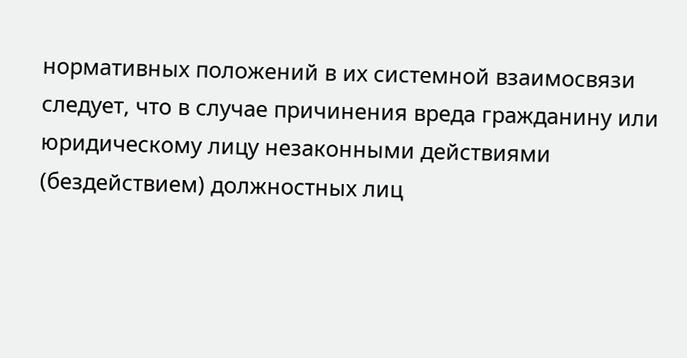нормативных положений в их системной взаимосвязи следует, что в случае причинения вреда гражданину или юридическому лицу незаконными действиями (бездействием) должностных лиц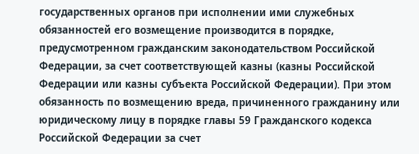государственных органов при исполнении ими служебных обязанностей его возмещение производится в порядке, предусмотренном гражданским законодательством Российской Федерации, за счет соответствующей казны (казны Российской Федерации или казны субъекта Российской Федерации). При этом обязанность по возмещению вреда, причиненного гражданину или юридическому лицу в порядке главы 59 Гражданского кодекса Российской Федерации за счет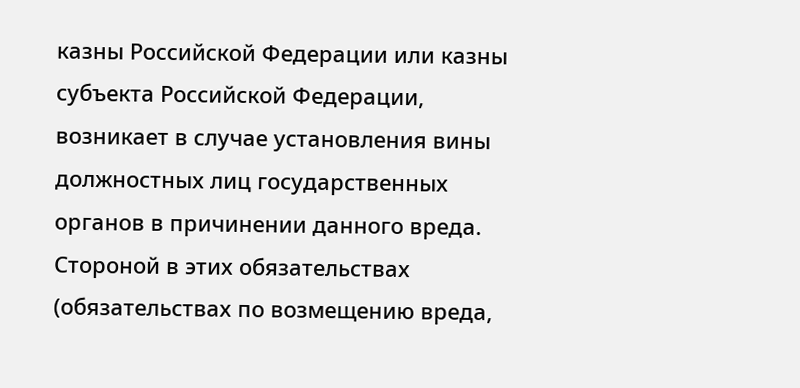казны Российской Федерации или казны субъекта Российской Федерации, возникает в случае установления вины должностных лиц государственных органов в причинении данного вреда. Стороной в этих обязательствах (обязательствах по возмещению вреда,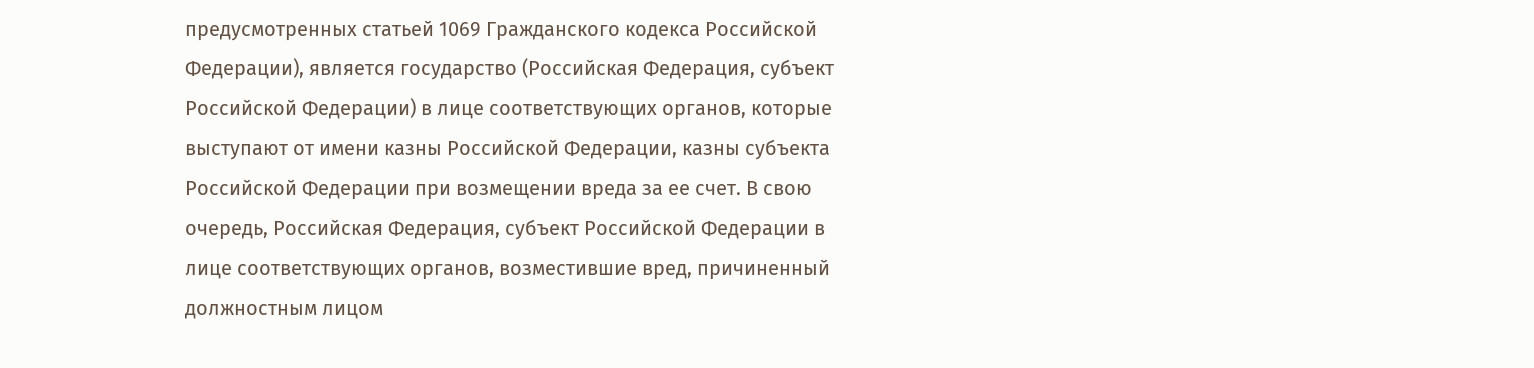предусмотренных статьей 1069 Гражданского кодекса Российской Федерации), является государство (Российская Федерация, субъект Российской Федерации) в лице соответствующих органов, которые выступают от имени казны Российской Федерации, казны субъекта Российской Федерации при возмещении вреда за ее счет. В свою очередь, Российская Федерация, субъект Российской Федерации в лице соответствующих органов, возместившие вред, причиненный должностным лицом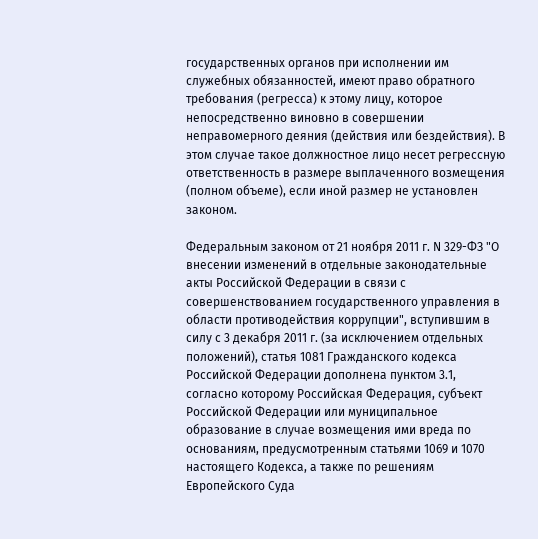государственных органов при исполнении им служебных обязанностей, имеют право обратного требования (регресса) к этому лицу, которое непосредственно виновно в совершении неправомерного деяния (действия или бездействия). В этом случае такое должностное лицо несет регрессную ответственность в размере выплаченного возмещения (полном объеме), если иной размер не установлен законом.

Федеральным законом от 21 ноября 2011 г. N 329-ФЗ "О внесении изменений в отдельные законодательные акты Российской Федерации в связи с совершенствованием государственного управления в области противодействия коррупции", вступившим в силу с 3 декабря 2011 г. (за исключением отдельных положений), статья 1081 Гражданского кодекса Российской Федерации дополнена пунктом 3.1, согласно которому Российская Федерация, субъект Российской Федерации или муниципальное образование в случае возмещения ими вреда по основаниям, предусмотренным статьями 1069 и 1070 настоящего Кодекса, а также по решениям Европейского Суда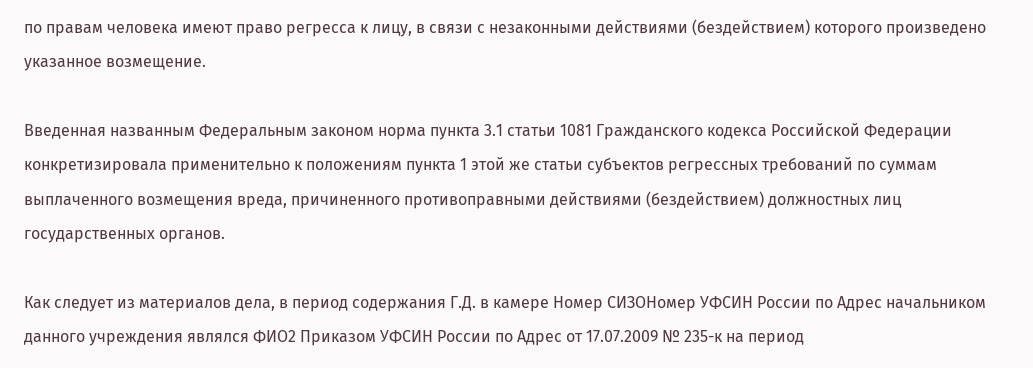по правам человека имеют право регресса к лицу, в связи с незаконными действиями (бездействием) которого произведено указанное возмещение.

Введенная названным Федеральным законом норма пункта 3.1 статьи 1081 Гражданского кодекса Российской Федерации конкретизировала применительно к положениям пункта 1 этой же статьи субъектов регрессных требований по суммам выплаченного возмещения вреда, причиненного противоправными действиями (бездействием) должностных лиц государственных органов.

Как следует из материалов дела, в период содержания Г.Д. в камере Номер СИЗОНомер УФСИН России по Адрес начальником данного учреждения являлся ФИО2 Приказом УФСИН России по Адрес от 17.07.2009 № 235-к на период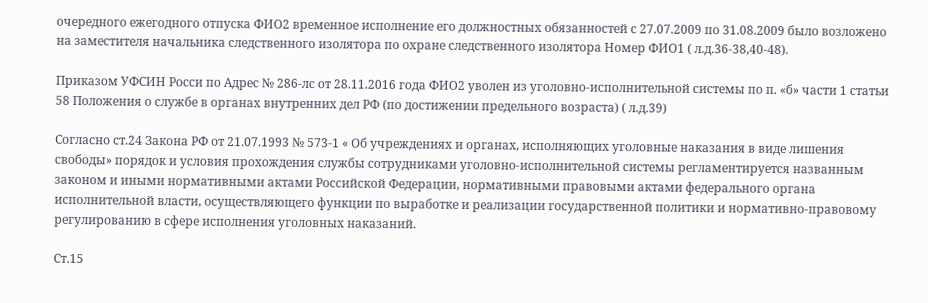очередного ежегодного отпуска ФИО2 временное исполнение его должностных обязанностей с 27.07.2009 по 31.08.2009 было возложено на заместителя начальника следственного изолятора по охране следственного изолятора Номер ФИО1 ( л.д.36-38,40-48).

Приказом УФСИН Росси по Адрес № 286-лс от 28.11.2016 года ФИО2 уволен из уголовно-исполнительной системы по п. «б» части 1 статьи 58 Положения о службе в органах внутренних дел РФ (по достижении предельного возраста) ( л.д.39)

Согласно ст.24 Закона РФ от 21.07.1993 № 573-1 « Об учреждениях и органах, исполняющих уголовные наказания в виде лишения свободы» порядок и условия прохождения службы сотрудниками уголовно-исполнительной системы регламентируется названным законом и иными нормативными актами Российской Федерации, нормативными правовыми актами федерального органа исполнительной власти, осуществляющего функции по выработке и реализации государственной политики и нормативно-правовому регулированию в сфере исполнения уголовных наказаний.

Ст.15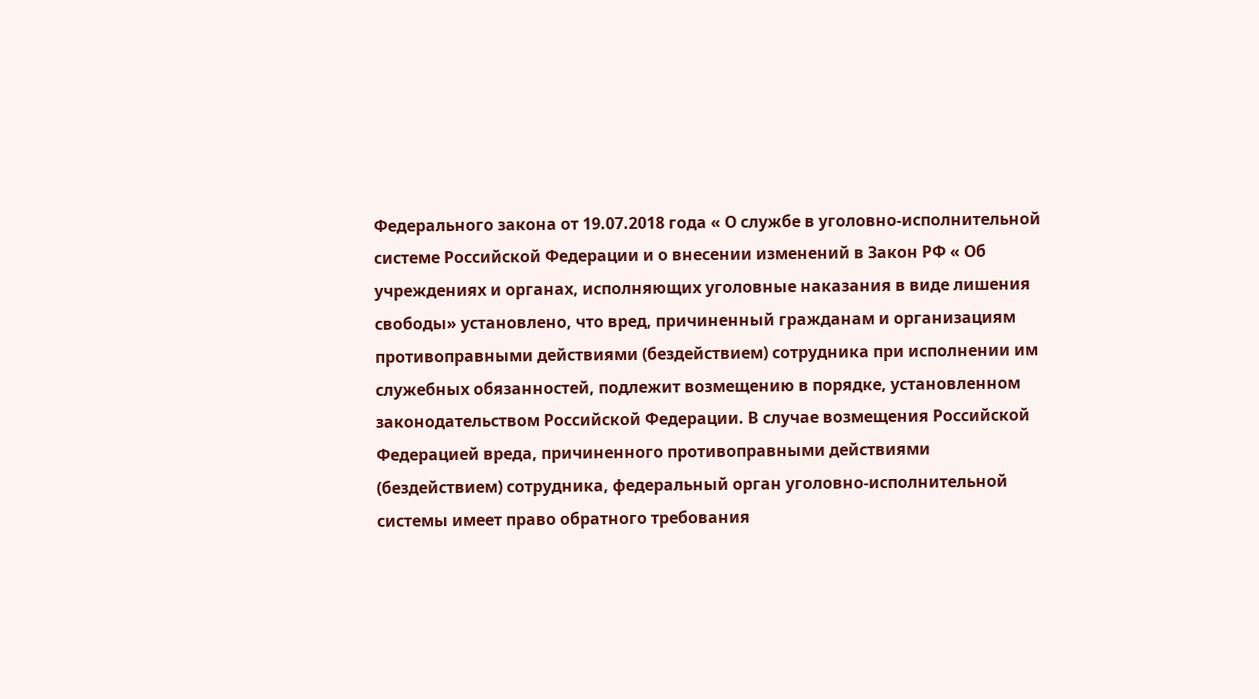Федерального закона от 19.07.2018 года « О службе в уголовно-исполнительной системе Российской Федерации и о внесении изменений в Закон РФ « Об учреждениях и органах, исполняющих уголовные наказания в виде лишения свободы» установлено, что вред, причиненный гражданам и организациям противоправными действиями (бездействием) сотрудника при исполнении им служебных обязанностей, подлежит возмещению в порядке, установленном законодательством Российской Федерации. В случае возмещения Российской Федерацией вреда, причиненного противоправными действиями (бездействием) сотрудника, федеральный орган уголовно-исполнительной системы имеет право обратного требования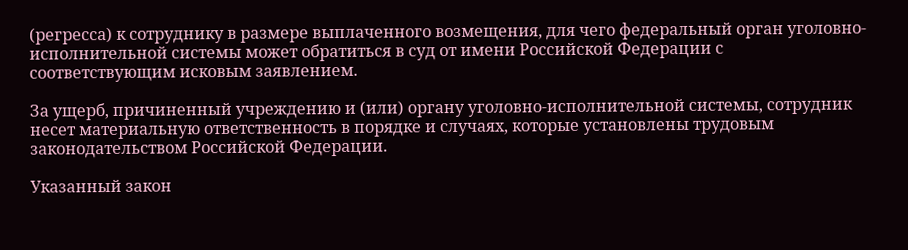(регресса) к сотруднику в размере выплаченного возмещения, для чего федеральный орган уголовно-исполнительной системы может обратиться в суд от имени Российской Федерации с соответствующим исковым заявлением.

За ущерб, причиненный учреждению и (или) органу уголовно-исполнительной системы, сотрудник несет материальную ответственность в порядке и случаях, которые установлены трудовым законодательством Российской Федерации.

Указанный закон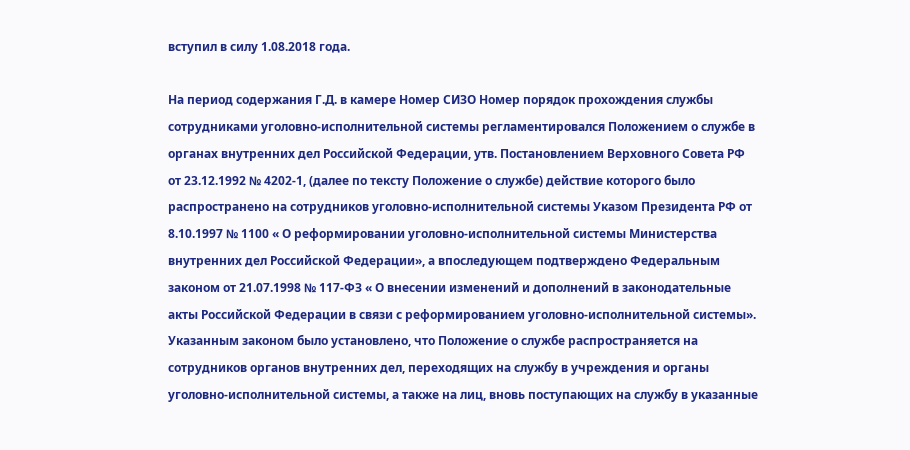вступил в силу 1.08.2018 года.

На период содержания Г.Д. в камере Номер СИЗО Номер порядок прохождения службы сотрудниками уголовно-исполнительной системы регламентировался Положением о службе в органах внутренних дел Российской Федерации, утв. Постановлением Верховного Совета РФ от 23.12.1992 № 4202-1, (далее по тексту Положение о службе) действие которого было распространено на сотрудников уголовно-исполнительной системы Указом Президента РФ от 8.10.1997 № 1100 « О реформировании уголовно-исполнительной системы Министерства внутренних дел Российской Федерации», а впоследующем подтверждено Федеральным законом от 21.07.1998 № 117-ФЗ « О внесении изменений и дополнений в законодательные акты Российской Федерации в связи с реформированием уголовно-исполнительной системы». Указанным законом было установлено, что Положение о службе распространяется на сотрудников органов внутренних дел, переходящих на службу в учреждения и органы уголовно-исполнительной системы, а также на лиц, вновь поступающих на службу в указанные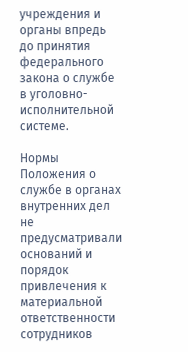учреждения и органы впредь до принятия федерального закона о службе в уголовно-исполнительной системе.

Нормы Положения о службе в органах внутренних дел не предусматривали оснований и порядок привлечения к материальной ответственности сотрудников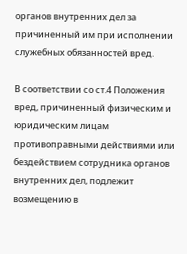органов внутренних дел за причиненный им при исполнении служебных обязанностей вред.

В соответствии со ст.4 Положения вред, причиненный физическим и юридическим лицам противоправными действиями или бездействием сотрудника органов внутренних дел, подлежит возмещению в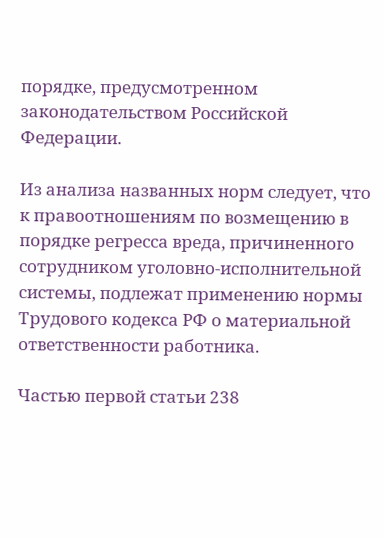порядке, предусмотренном законодательством Российской Федерации.

Из анализа названных норм следует, что к правоотношениям по возмещению в порядке регресса вреда, причиненного сотрудником уголовно-исполнительной системы, подлежат применению нормы Трудового кодекса РФ о материальной ответственности работника.

Частью первой статьи 238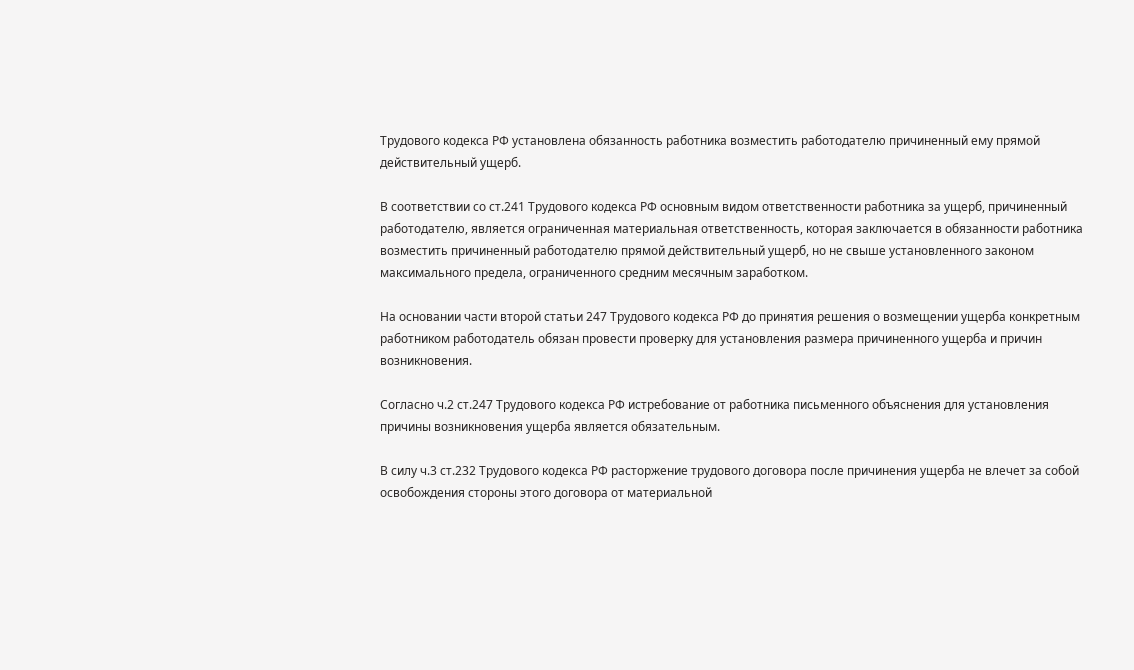Трудового кодекса РФ установлена обязанность работника возместить работодателю причиненный ему прямой действительный ущерб.

В соответствии со ст.241 Трудового кодекса РФ основным видом ответственности работника за ущерб, причиненный работодателю, является ограниченная материальная ответственность, которая заключается в обязанности работника возместить причиненный работодателю прямой действительный ущерб, но не свыше установленного законом максимального предела, ограниченного средним месячным заработком.

На основании части второй статьи 247 Трудового кодекса РФ до принятия решения о возмещении ущерба конкретным работником работодатель обязан провести проверку для установления размера причиненного ущерба и причин возникновения.

Согласно ч.2 ст.247 Трудового кодекса РФ истребование от работника письменного объяснения для установления причины возникновения ущерба является обязательным.

В силу ч.3 ст.232 Трудового кодекса РФ расторжение трудового договора после причинения ущерба не влечет за собой освобождения стороны этого договора от материальной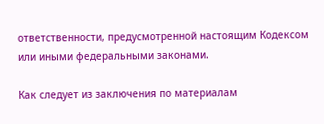ответственности, предусмотренной настоящим Кодексом или иными федеральными законами.

Как следует из заключения по материалам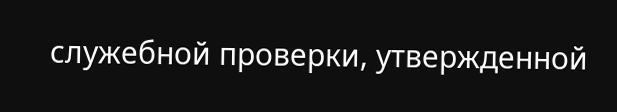служебной проверки, утвержденной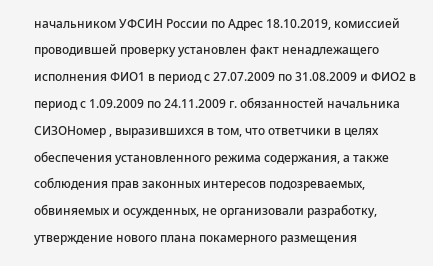начальником УФСИН России по Адрес 18.10.2019, комиссией проводившей проверку установлен факт ненадлежащего исполнения ФИО1 в период с 27.07.2009 по 31.08.2009 и ФИО2 в период с 1.09.2009 по 24.11.2009 г. обязанностей начальника СИЗОНомер , выразившихся в том, что ответчики в целях обеспечения установленного режима содержания, а также соблюдения прав законных интересов подозреваемых, обвиняемых и осужденных, не организовали разработку, утверждение нового плана покамерного размещения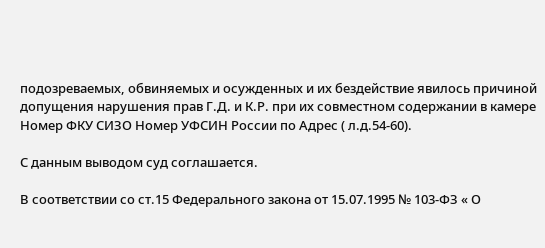подозреваемых, обвиняемых и осужденных и их бездействие явилось причиной допущения нарушения прав Г.Д. и К.Р. при их совместном содержании в камере Номер ФКУ СИЗО Номер УФСИН России по Адрес ( л.д.54-60).

С данным выводом суд соглашается.

В соответствии со ст.15 Федерального закона от 15.07.1995 № 103-ФЗ « О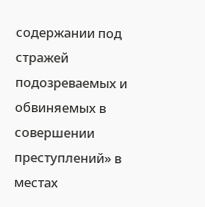содержании под стражей подозреваемых и обвиняемых в совершении преступлений» в местах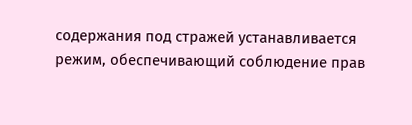содержания под стражей устанавливается режим, обеспечивающий соблюдение прав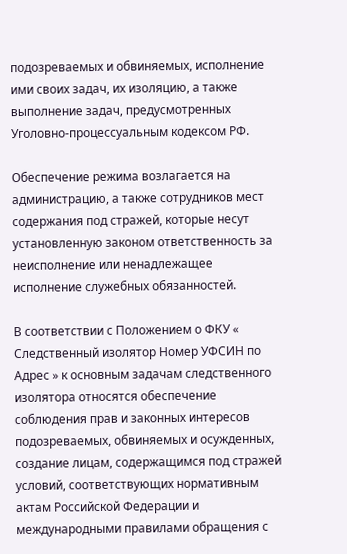подозреваемых и обвиняемых, исполнение ими своих задач, их изоляцию, а также выполнение задач, предусмотренных Уголовно-процессуальным кодексом РФ.

Обеспечение режима возлагается на администрацию, а также сотрудников мест содержания под стражей, которые несут установленную законом ответственность за неисполнение или ненадлежащее исполнение служебных обязанностей.

В соответствии с Положением о ФКУ « Следственный изолятор Номер УФСИН по Адрес » к основным задачам следственного изолятора относятся обеспечение соблюдения прав и законных интересов подозреваемых, обвиняемых и осужденных, создание лицам, содержащимся под стражей условий, соответствующих нормативным актам Российской Федерации и международными правилами обращения с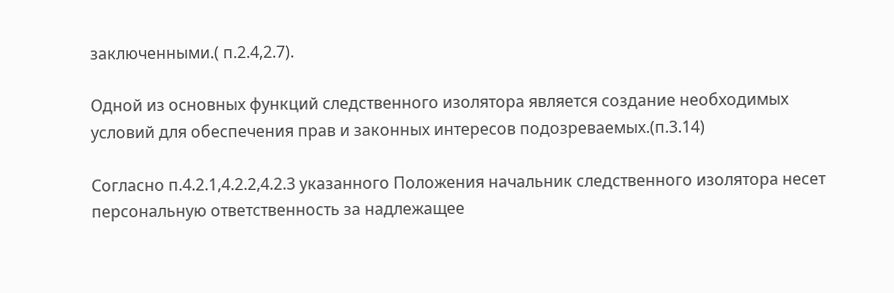заключенными.( п.2.4,2.7).

Одной из основных функций следственного изолятора является создание необходимых условий для обеспечения прав и законных интересов подозреваемых.(п.3.14)

Согласно п.4.2.1,4.2.2,4.2.3 указанного Положения начальник следственного изолятора несет персональную ответственность за надлежащее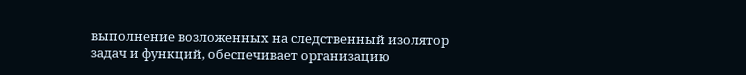выполнение возложенных на следственный изолятор задач и функций, обеспечивает организацию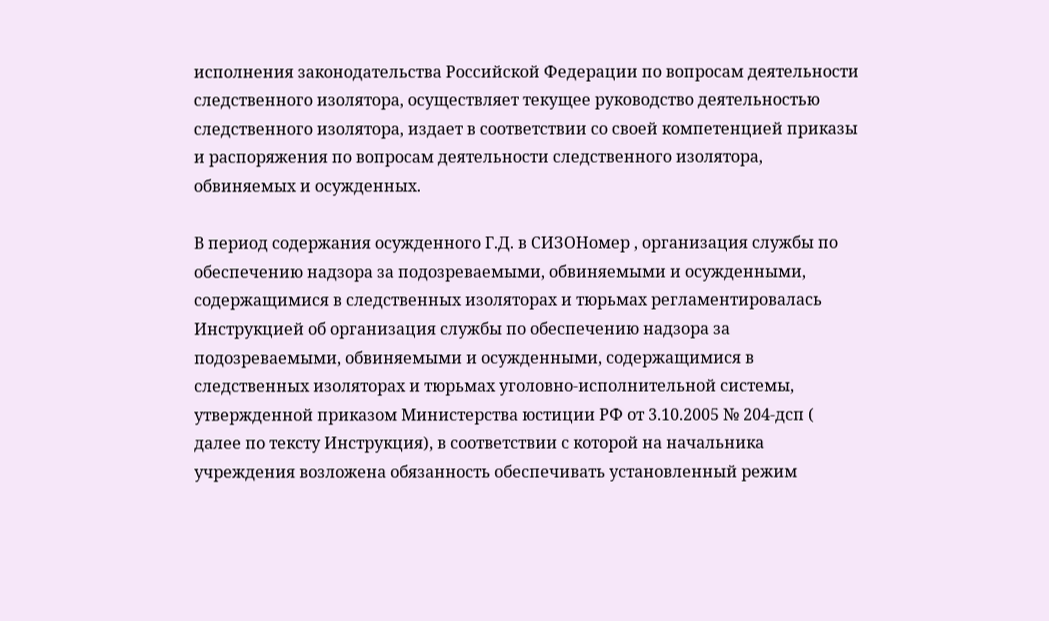исполнения законодательства Российской Федерации по вопросам деятельности следственного изолятора, осуществляет текущее руководство деятельностью следственного изолятора, издает в соответствии со своей компетенцией приказы и распоряжения по вопросам деятельности следственного изолятора, обвиняемых и осужденных.

В период содержания осужденного Г.Д. в СИЗОНомер , организация службы по обеспечению надзора за подозреваемыми, обвиняемыми и осужденными, содержащимися в следственных изоляторах и тюрьмах регламентировалась Инструкцией об организация службы по обеспечению надзора за подозреваемыми, обвиняемыми и осужденными, содержащимися в следственных изоляторах и тюрьмах уголовно-исполнительной системы, утвержденной приказом Министерства юстиции РФ от 3.10.2005 № 204-дсп ( далее по тексту Инструкция), в соответствии с которой на начальника учреждения возложена обязанность обеспечивать установленный режим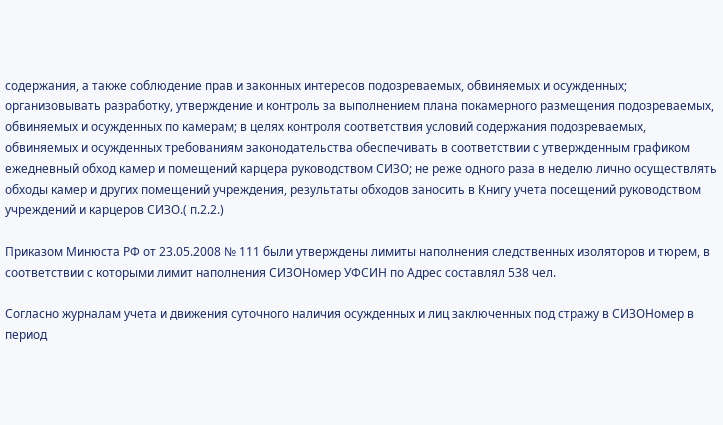содержания, а также соблюдение прав и законных интересов подозреваемых, обвиняемых и осужденных; организовывать разработку, утверждение и контроль за выполнением плана покамерного размещения подозреваемых, обвиняемых и осужденных по камерам; в целях контроля соответствия условий содержания подозреваемых, обвиняемых и осужденных требованиям законодательства обеспечивать в соответствии с утвержденным графиком ежедневный обход камер и помещений карцера руководством СИЗО; не реже одного раза в неделю лично осуществлять обходы камер и других помещений учреждения, результаты обходов заносить в Книгу учета посещений руководством учреждений и карцеров СИЗО.( п.2.2.)

Приказом Минюста РФ от 23.05.2008 № 111 были утверждены лимиты наполнения следственных изоляторов и тюрем, в соответствии с которыми лимит наполнения СИЗОНомер УФСИН по Адрес составлял 538 чел.

Согласно журналам учета и движения суточного наличия осужденных и лиц заключенных под стражу в СИЗОНомер в период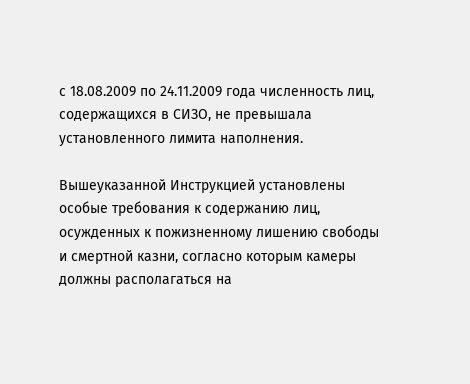с 18.08.2009 по 24.11.2009 года численность лиц, содержащихся в СИЗО, не превышала установленного лимита наполнения.

Вышеуказанной Инструкцией установлены особые требования к содержанию лиц, осужденных к пожизненному лишению свободы и смертной казни, согласно которым камеры должны располагаться на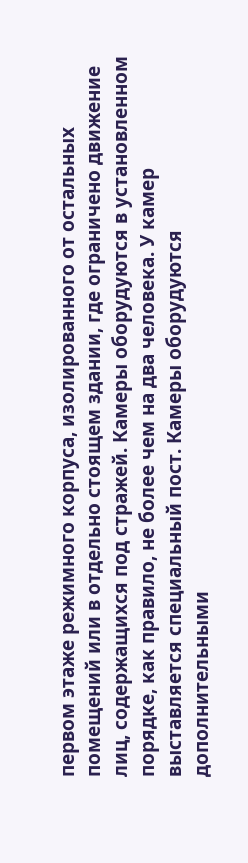первом этаже режимного корпуса, изолированного от остальных помещений или в отдельно стоящем здании, где ограничено движение лиц, содержащихся под стражей. Камеры оборудуются в установленном порядке, как правило, не более чем на два человека. У камер выставляется специальный пост. Камеры оборудуются дополнительными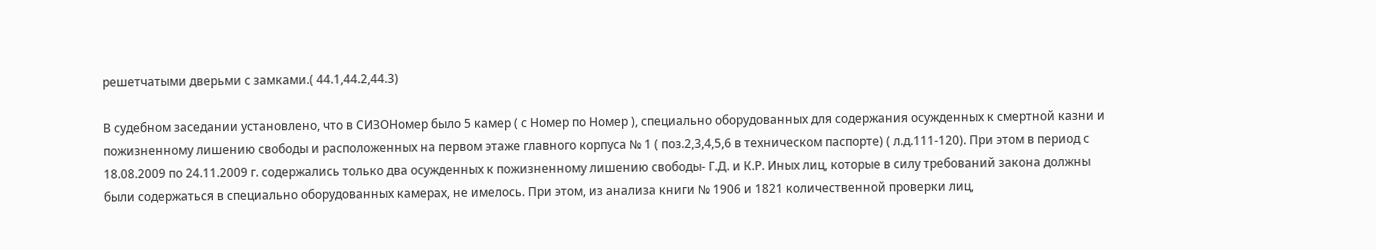решетчатыми дверьми с замками.( 44.1,44.2,44.3)

В судебном заседании установлено, что в СИЗОНомер было 5 камер ( с Номер по Номер ), специально оборудованных для содержания осужденных к смертной казни и пожизненному лишению свободы и расположенных на первом этаже главного корпуса № 1 ( поз.2,3,4,5,6 в техническом паспорте) ( л.д.111-120). При этом в период с 18.08.2009 по 24.11.2009 г. содержались только два осужденных к пожизненному лишению свободы- Г.Д. и К.Р. Иных лиц, которые в силу требований закона должны были содержаться в специально оборудованных камерах, не имелось. При этом, из анализа книги № 1906 и 1821 количественной проверки лиц,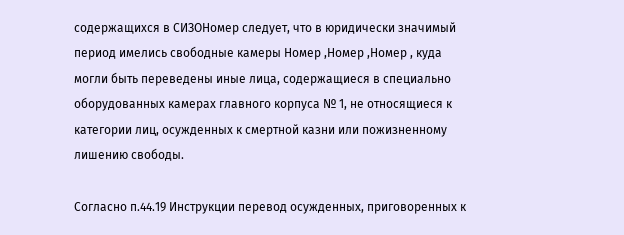содержащихся в СИЗОНомер следует, что в юридически значимый период имелись свободные камеры Номер ,Номер ,Номер , куда могли быть переведены иные лица, содержащиеся в специально оборудованных камерах главного корпуса № 1, не относящиеся к категории лиц, осужденных к смертной казни или пожизненному лишению свободы.

Согласно п.44.19 Инструкции перевод осужденных, приговоренных к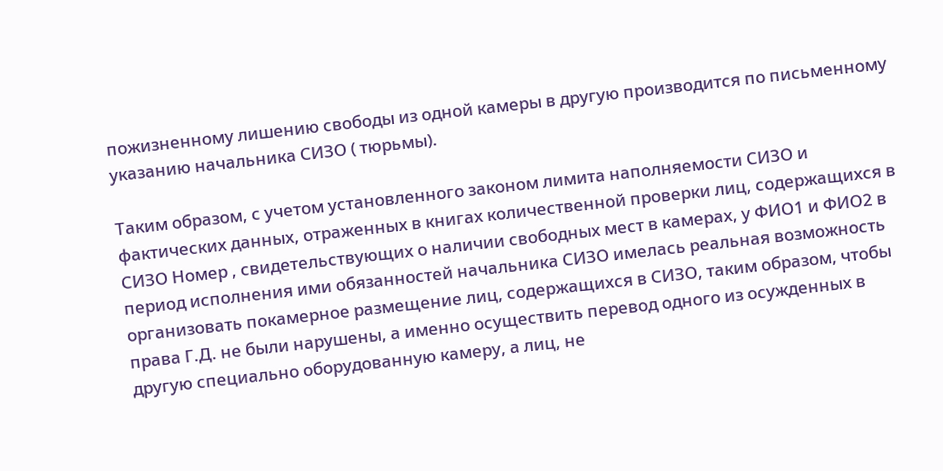пожизненному лишению свободы из одной камеры в другую производится по письменному указанию начальника СИЗО ( тюрьмы).

Таким образом, с учетом установленного законом лимита наполняемости СИЗО и фактических данных, отраженных в книгах количественной проверки лиц, содержащихся в СИЗО Номер , свидетельствующих о наличии свободных мест в камерах, у ФИО1 и ФИО2 в период исполнения ими обязанностей начальника СИЗО имелась реальная возможность организовать покамерное размещение лиц, содержащихся в СИЗО, таким образом, чтобы права Г.Д. не были нарушены, а именно осуществить перевод одного из осужденных в другую специально оборудованную камеру, а лиц, не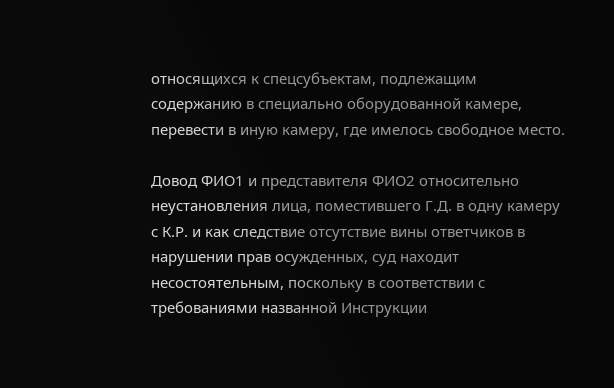относящихся к спецсубъектам, подлежащим содержанию в специально оборудованной камере, перевести в иную камеру, где имелось свободное место.

Довод ФИО1 и представителя ФИО2 относительно неустановления лица, поместившего Г.Д. в одну камеру с К.Р. и как следствие отсутствие вины ответчиков в нарушении прав осужденных, суд находит несостоятельным, поскольку в соответствии с требованиями названной Инструкции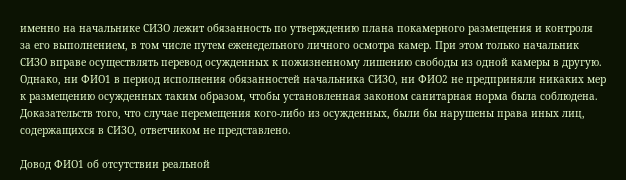именно на начальнике СИЗО лежит обязанность по утверждению плана покамерного размещения и контроля за его выполнением, в том числе путем еженедельного личного осмотра камер. При этом только начальник СИЗО вправе осуществлять перевод осужденных к пожизненному лишению свободы из одной камеры в другую. Однако, ни ФИО1 в период исполнения обязанностей начальника СИЗО, ни ФИО2 не предприняли никаких мер к размещению осужденных таким образом, чтобы установленная законом санитарная норма была соблюдена. Доказательств того, что случае перемещения кого-либо из осужденных, были бы нарушены права иных лиц, содержащихся в СИЗО, ответчиком не представлено.

Довод ФИО1 об отсутствии реальной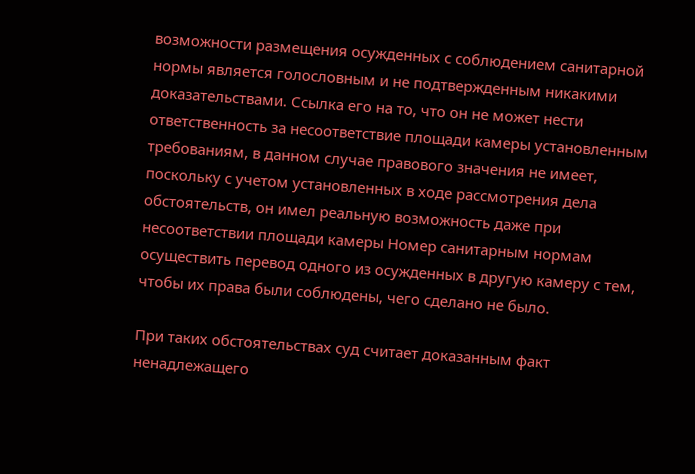возможности размещения осужденных с соблюдением санитарной нормы является голословным и не подтвержденным никакими доказательствами. Ссылка его на то, что он не может нести ответственность за несоответствие площади камеры установленным требованиям, в данном случае правового значения не имеет, поскольку с учетом установленных в ходе рассмотрения дела обстоятельств, он имел реальную возможность даже при несоответствии площади камеры Номер санитарным нормам осуществить перевод одного из осужденных в другую камеру с тем, чтобы их права были соблюдены, чего сделано не было.

При таких обстоятельствах суд считает доказанным факт ненадлежащего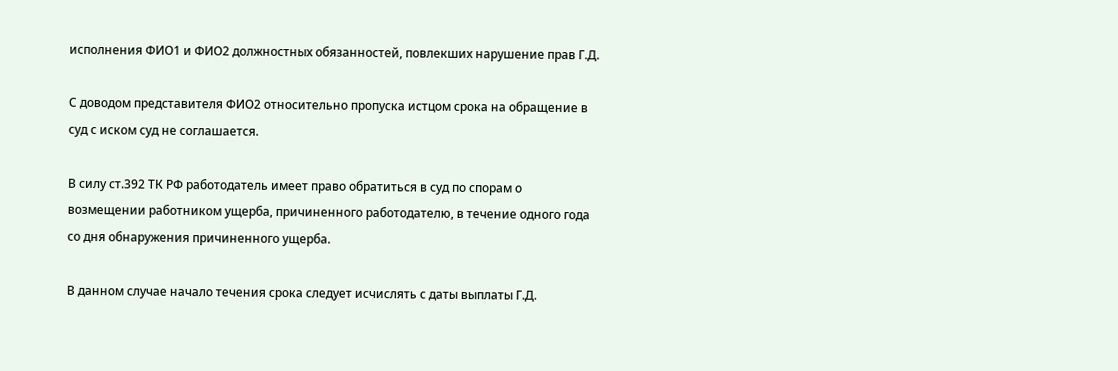исполнения ФИО1 и ФИО2 должностных обязанностей, повлекших нарушение прав Г.Д.

С доводом представителя ФИО2 относительно пропуска истцом срока на обращение в суд с иском суд не соглашается.

В силу ст.392 ТК РФ работодатель имеет право обратиться в суд по спорам о возмещении работником ущерба, причиненного работодателю, в течение одного года со дня обнаружения причиненного ущерба.

В данном случае начало течения срока следует исчислять с даты выплаты Г.Д.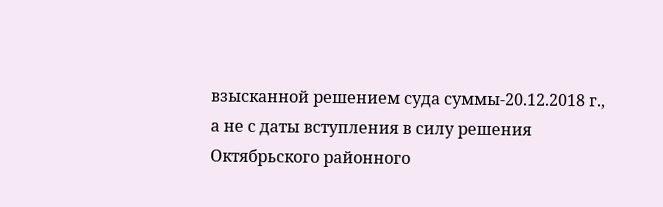взысканной решением суда суммы-20.12.2018 г., а не с даты вступления в силу решения Октябрьского районного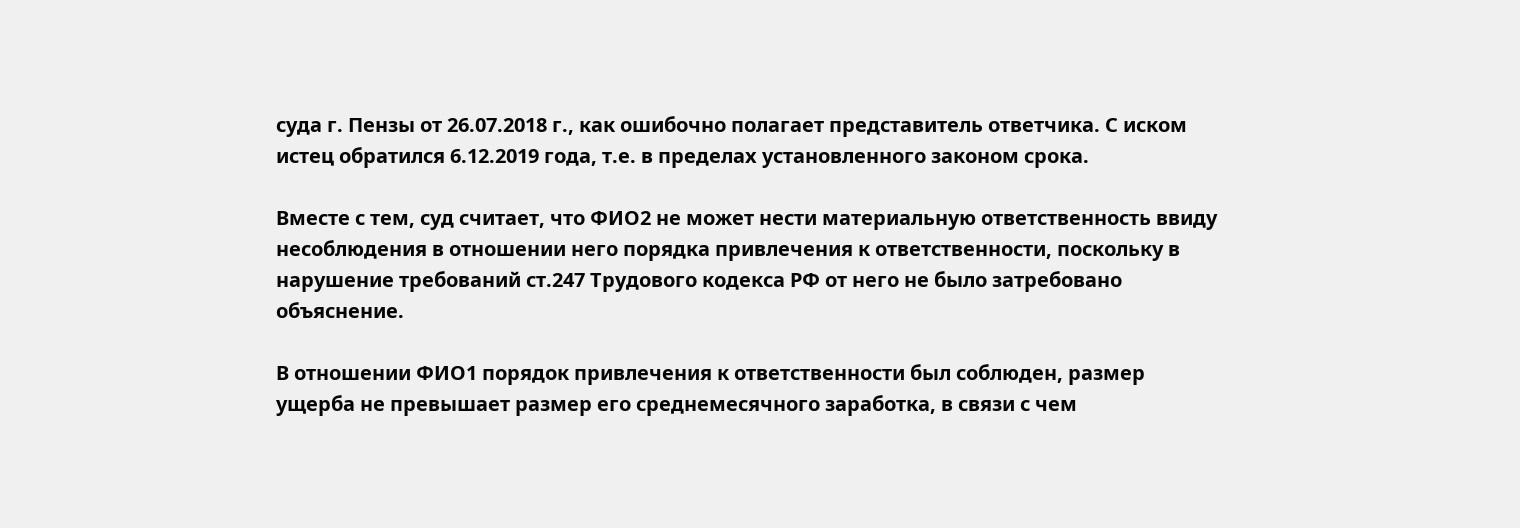суда г. Пензы от 26.07.2018 г., как ошибочно полагает представитель ответчика. С иском истец обратился 6.12.2019 года, т.е. в пределах установленного законом срока.

Вместе с тем, суд считает, что ФИО2 не может нести материальную ответственность ввиду несоблюдения в отношении него порядка привлечения к ответственности, поскольку в нарушение требований ст.247 Трудового кодекса РФ от него не было затребовано объяснение.

В отношении ФИО1 порядок привлечения к ответственности был соблюден, размер ущерба не превышает размер его среднемесячного заработка, в связи с чем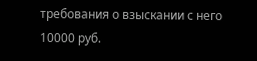требования о взыскании с него 10000 руб.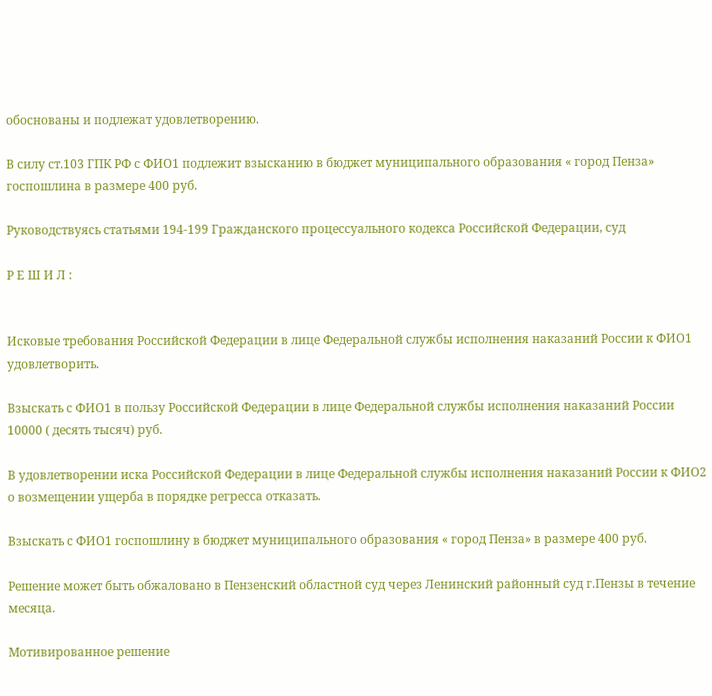обоснованы и подлежат удовлетворению.

В силу ст.103 ГПК РФ с ФИО1 подлежит взысканию в бюджет муниципального образования « город Пенза» госпошлина в размере 400 руб.

Руководствуясь статьями 194-199 Гражданского процессуального кодекса Российской Федерации, суд

Р Е Ш И Л :


Исковые требования Российской Федерации в лице Федеральной службы исполнения наказаний России к ФИО1 удовлетворить.

Взыскать с ФИО1 в пользу Российской Федерации в лице Федеральной службы исполнения наказаний России 10000 ( десять тысяч) руб.

В удовлетворении иска Российской Федерации в лице Федеральной службы исполнения наказаний России к ФИО2 о возмещении ущерба в порядке регресса отказать.

Взыскать с ФИО1 госпошлину в бюджет муниципального образования « город Пенза» в размере 400 руб.

Решение может быть обжаловано в Пензенский областной суд через Ленинский районный суд г.Пензы в течение месяца.

Мотивированное решение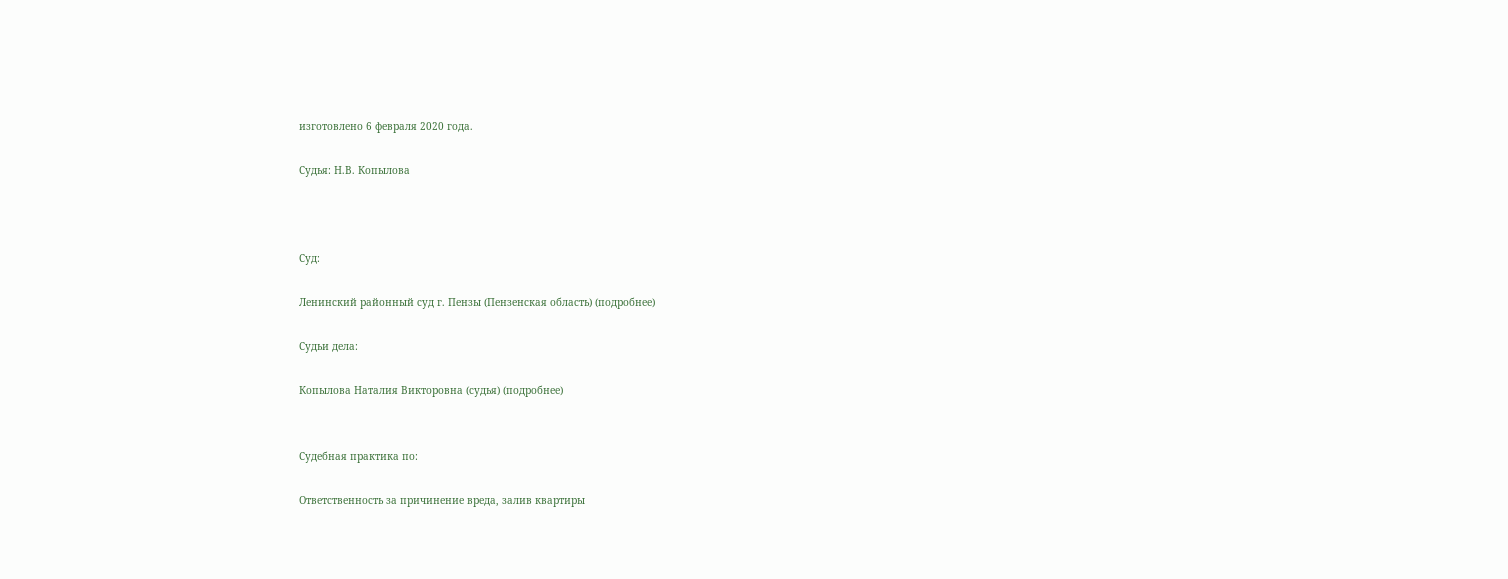изготовлено 6 февраля 2020 года.

Судья: Н.В. Копылова



Суд:

Ленинский районный суд г. Пензы (Пензенская область) (подробнее)

Судьи дела:

Копылова Наталия Викторовна (судья) (подробнее)


Судебная практика по:

Ответственность за причинение вреда, залив квартиры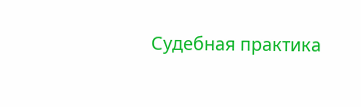Судебная практика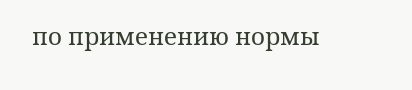по применению нормы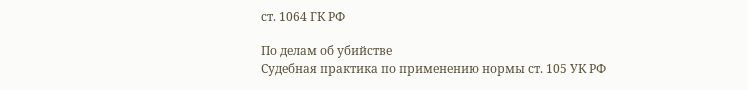ст. 1064 ГК РФ

По делам об убийстве
Судебная практика по применению нормы ст. 105 УК РФ